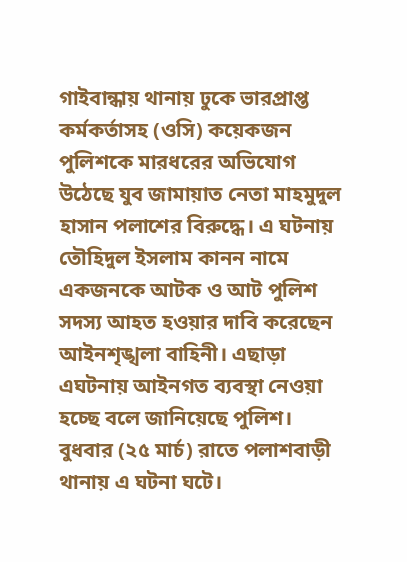গাইবান্ধায় থানায় ঢুকে ভারপ্রাপ্ত কর্মকর্তাসহ (ওসি) কয়েকজন পুলিশকে মারধরের অভিযোগ উঠেছে যুব জামায়াত নেতা মাহমুদুল হাসান পলাশের বিরুদ্ধে। এ ঘটনায় তৌহিদুল ইসলাম কানন নামে একজনকে আটক ও আট পুলিশ সদস্য আহত হওয়ার দাবি করেছেন আইনশৃঙ্খলা বাহিনী। এছাড়া এঘটনায় আইনগত ব্যবস্থা নেওয়া হচ্ছে বলে জানিয়েছে পুলিশ।
বুধবার (২৫ মার্চ) রাতে পলাশবাড়ী থানায় এ ঘটনা ঘটে।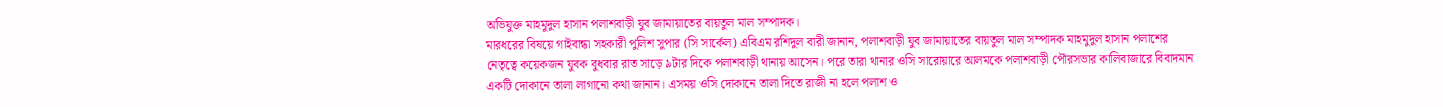অভিযুক্ত মাহমুদুল হাসান পলাশবাড়ী যুব জামায়াতের বায়তুল মাল সম্পাদক।
মারধরের বিষয়ে গাইবান্ধা সহকারী পুলিশ সুপার (সি সার্কেল) এবিএম রশিদুল বারী জানান, পলাশবাড়ী যুব জামায়াতের বায়তুল মাল সম্পাদক মাহমুদুল হাসান পলাশের নেতৃত্বে কয়েকজন যুবক বুধবার রাত সাড়ে ৯টার দিকে পলাশবাড়ী থানায় আসেন। পরে তারা থানার ওসি সারোয়ারে আলমকে পলাশবাড়ী পৌরসভার কালিবাজারে বিবাদমান একটি দোকানে তালা লাগানো কথা জানান। এসময় ওসি দোকানে তালা দিতে রাজী না হলে পলাশ ও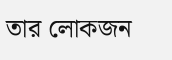তার লোকজন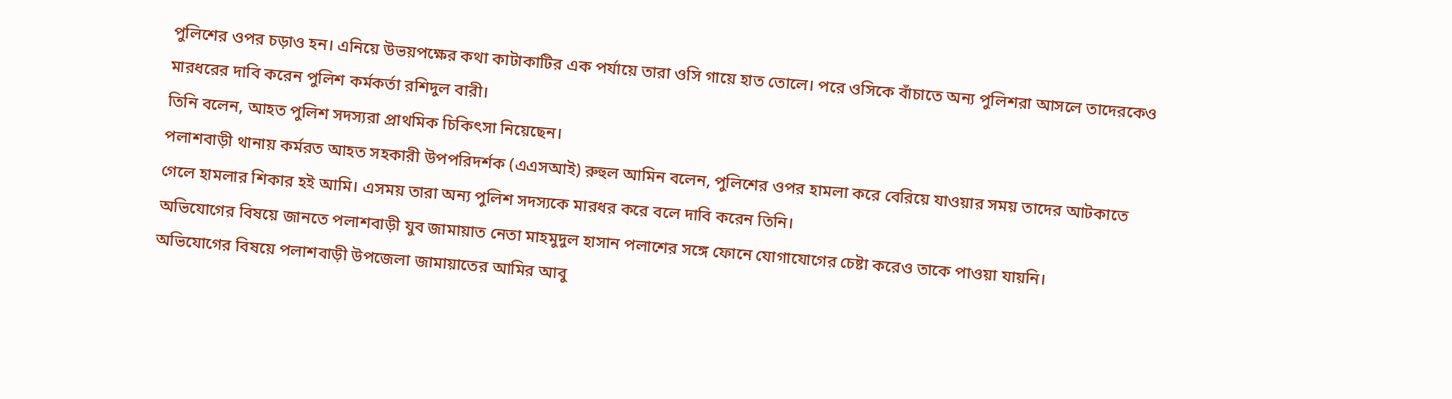পুলিশের ওপর চড়াও হন। এনিয়ে উভয়পক্ষের কথা কাটাকাটির এক পর্যায়ে তারা ওসি গায়ে হাত তোলে। পরে ওসিকে বাঁচাতে অন্য পুলিশরা আসলে তাদেরকেও মারধরের দাবি করেন পুলিশ কর্মকর্তা রশিদুল বারী।
তিনি বলেন, আহত পুলিশ সদস্যরা প্রাথমিক চিকিৎসা নিয়েছেন।
পলাশবাড়ী থানায় কর্মরত আহত সহকারী উপপরিদর্শক (এএসআই) রুহুল আমিন বলেন, পুলিশের ওপর হামলা করে বেরিয়ে যাওয়ার সময় তাদের আটকাতে গেলে হামলার শিকার হই আমি। এসময় তারা অন্য পুলিশ সদস্যকে মারধর করে বলে দাবি করেন তিনি।
অভিযোগের বিষয়ে জানতে পলাশবাড়ী যুব জামায়াত নেতা মাহমুদুল হাসান পলাশের সঙ্গে ফোনে যোগাযোগের চেষ্টা করেও তাকে পাওয়া যায়নি।
অভিযোগের বিষয়ে পলাশবাড়ী উপজেলা জামায়াতের আমির আবু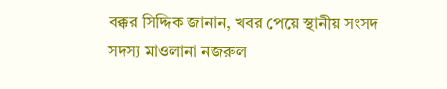বক্কর সিদ্দিক জানান, খবর পেয়ে স্থানীয় সংসদ সদস্য মাওলানা নজরুল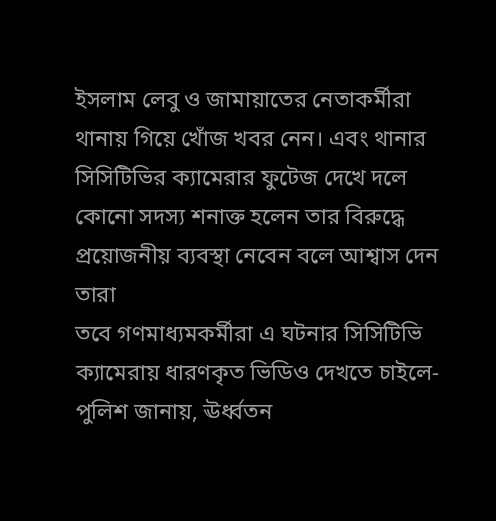ইসলাম লেবু ও জামায়াতের নেতাকর্মীরা থানায় গিয়ে খোঁজ খবর নেন। এবং থানার সিসিটিভির ক্যামেরার ফুটেজ দেখে দলে কোনো সদস্য শনাক্ত হলেন তার বিরুদ্ধে প্রয়োজনীয় ব্যবস্থা নেবেন বলে আশ্বাস দেন তারা
তবে গণমাধ্যমকর্মীরা এ ঘটনার সিসিটিভি ক্যামেরায় ধারণকৃত ভিডিও দেখতে চাইলে-পুলিশ জানায়, ঊর্ধ্বতন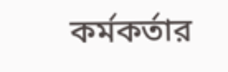কর্মকর্তার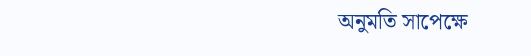অনুমতি সাপেক্ষে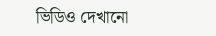ভিডিও দেখানো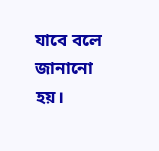যাবে বলে জানানো হয়।